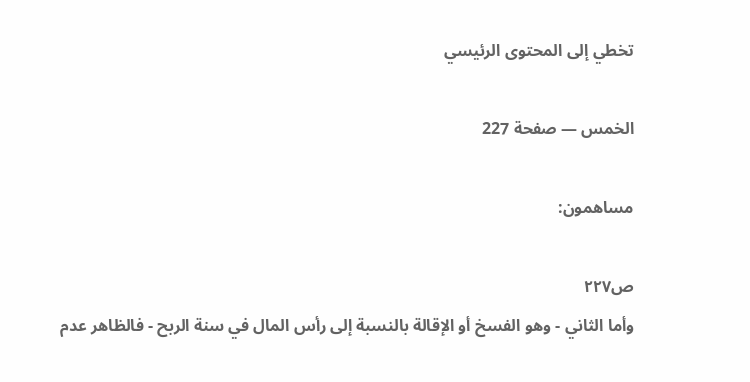تخطي إلى المحتوى الرئيسي

الخمس — صفحة 227

مساهمون:

ص٢٢٧
وأما الثاني - وهو الفسخ أو الإقالة بالنسبة إلى رأس المال في سنة الربح - فالظاهر عدم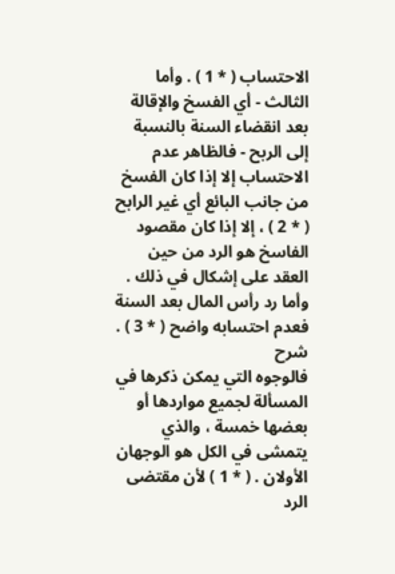الاحتساب ( * 1 ) . وأما الثالث - أي الفسخ والإقالة بعد انقضاء السنة بالنسبة إلى الربح - فالظاهر عدم الاحتساب إلا إذا كان الفسخ من جانب البائع أي غير الرابح ( * 2 ) ، إلا إذا كان مقصود الفاسخ هو الرد من حين العقد على إشكال في ذلك . وأما رد رأس المال بعد السنة فعدم احتسابه واضح ( * 3 ) .
شرح
فالوجوه التي يمكن ذكرها في المسألة لجميع مواردها أو بعضها خمسة ، والذي يتمشى في الكل هو الوجهان الأولان . ( * 1 ) لأن مقتضى الرد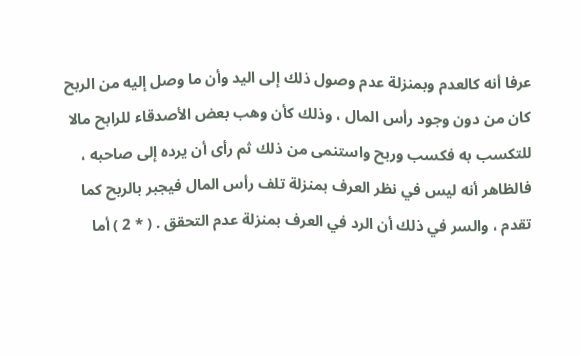عرفا أنه كالعدم وبمنزلة عدم وصول ذلك إلى اليد وأن ما وصل إليه من الربح كان من دون وجود رأس المال ، وذلك كأن وهب بعض الأصدقاء للرابح مالا للتكسب به فكسب وربح واستنمى من ذلك ثم رأى أن يرده إلى صاحبه ، فالظاهر أنه ليس في نظر العرف بمنزلة تلف رأس المال فيجبر بالربح كما تقدم ، والسر في ذلك أن الرد في العرف بمنزلة عدم التحقق . ( * 2 ) أما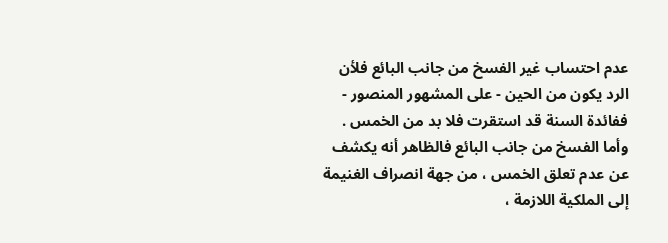عدم احتساب غير الفسخ من جانب البائع فلأن الرد يكون من الحين - على المشهور المنصور - ففائدة السنة قد استقرت فلا بد من الخمس . وأما الفسخ من جانب البائع فالظاهر أنه يكشف عن عدم تعلق الخمس ، من جهة انصراف الغنيمة إلى الملكية اللازمة ،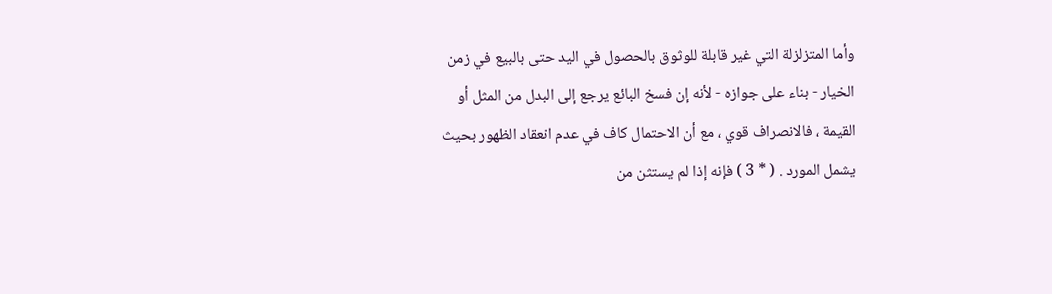وأما المتزلزلة التي غير قابلة للوثوق بالحصول في اليد حتى بالبيع في زمن الخيار - بناء على جوازه - لأنه إن فسخ البائع يرجع إلى البدل من المثل أو القيمة ، فالانصراف قوي ، مع أن الاحتمال كاف في عدم انعقاد الظهور بحيث يشمل المورد . ( * 3 ) فإنه إذا لم يستثن من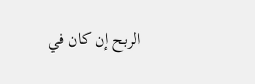الربح إن كان في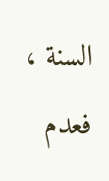السنة ، فعدم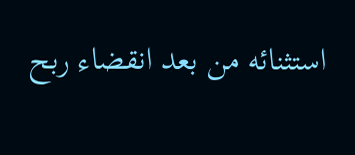استثنائه من بعد انقضاء ربح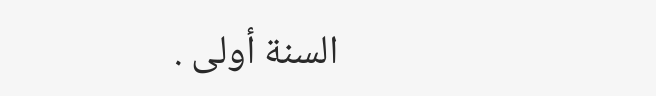السنة أولى .